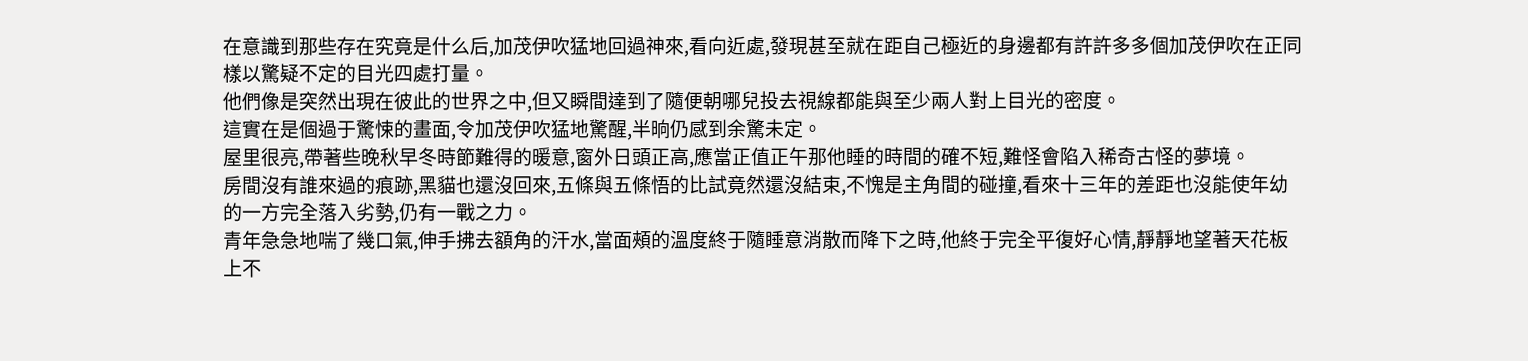在意識到那些存在究竟是什么后,加茂伊吹猛地回過神來,看向近處,發現甚至就在距自己極近的身邊都有許許多多個加茂伊吹在正同樣以驚疑不定的目光四處打量。
他們像是突然出現在彼此的世界之中,但又瞬間達到了隨便朝哪兒投去視線都能與至少兩人對上目光的密度。
這實在是個過于驚悚的畫面,令加茂伊吹猛地驚醒,半晌仍感到余驚未定。
屋里很亮,帶著些晚秋早冬時節難得的暖意,窗外日頭正高,應當正值正午那他睡的時間的確不短,難怪會陷入稀奇古怪的夢境。
房間沒有誰來過的痕跡,黑貓也還沒回來,五條與五條悟的比試竟然還沒結束,不愧是主角間的碰撞,看來十三年的差距也沒能使年幼的一方完全落入劣勢,仍有一戰之力。
青年急急地喘了幾口氣,伸手拂去額角的汗水,當面頰的溫度終于隨睡意消散而降下之時,他終于完全平復好心情,靜靜地望著天花板上不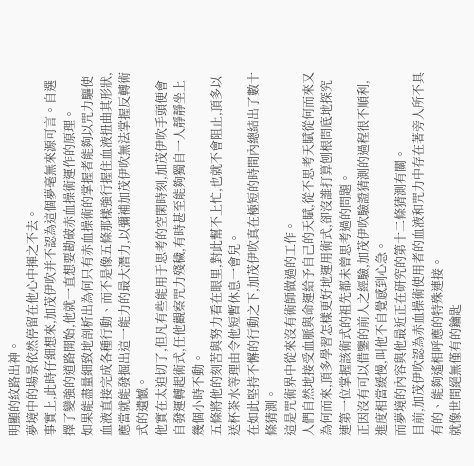明顯的紋路出神。
夢境中的場景依然停留在他心中揮之不去。
事實上,此時仔細想來,加茂伊吹并不認為這個夢毫無來源可言。自選擇了變強的道路開始,他就一直想要勘破赤血操術運作的原理。
如果能盡量細致地剖析出為何只有赤血操術的掌握者能夠以咒力驅使血液直接完成各種行動、而不是像五條那樣強行握住血液扭曲其形狀,應當就能發掘出這一能力的最大潛力,以彌補加茂伊吹無法掌握反轉術式的遺憾。
他實在太迫切了,但凡有些能用于思考的空閑時刻,加茂伊吹手頭便會自發運轉起術式,任他觀察咒力殘穢,有時甚至能夠獨自一人靜靜坐上幾個小時不動。
五條將他的刻苦與努力看在眼里,對此幫不上忙,也就不會阻止,頂多以送杯茶水等理由令他短暫休息一會兒。
在如此堅持不懈的行動之下,加茂伊吹真在極短的時間內總結出了數十條猜測。
這是咒術界中從來沒有術師做過的工作。
人們自然地接受血脈與命運給予自己的天賦,從不思考天賦從何而來又為何而來,頂多學習怎樣更好地運用術式,卻沒誰打算刨根問底地探究連第一位掌握該術式的祖先都未曾思考過的問題。
正因沒有可以借鑒的前人之經驗,加茂伊吹驗證猜測的過程很不順利,進度相當緩慢,叫他不自覺感到心急。
而夢境的內容與他最近正在研究的第十二條猜測有關。
目前,加茂伊吹認為赤血操術使用者的血液和咒力中存在著旁人所不具有的、能夠遙相呼應的特殊連接。
就像世間絕無僅有的鑰匙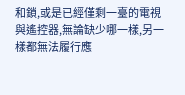和鎖,或是已經僅剩一臺的電視與遙控器,無論缺少哪一樣,另一樣都無法履行應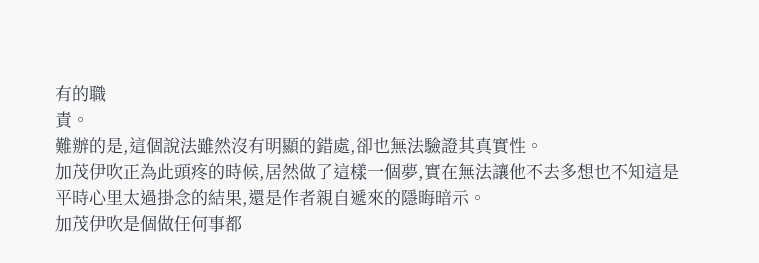有的職
責。
難辦的是,這個說法雖然沒有明顯的錯處,卻也無法驗證其真實性。
加茂伊吹正為此頭疼的時候,居然做了這樣一個夢,實在無法讓他不去多想也不知這是平時心里太過掛念的結果,還是作者親自遞來的隱晦暗示。
加茂伊吹是個做任何事都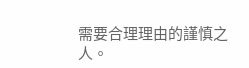需要合理理由的謹慎之人。